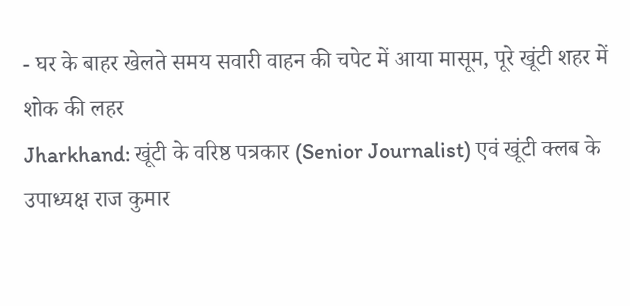- घर के बाहर खेलते समय सवारी वाहन की चपेट में आया मासूम, पूरे खूंटी शहर में शोक की लहर
Jharkhand: खूंटी के वरिष्ठ पत्रकार (Senior Journalist) एवं खूंटी क्लब के उपाध्यक्ष राज कुमार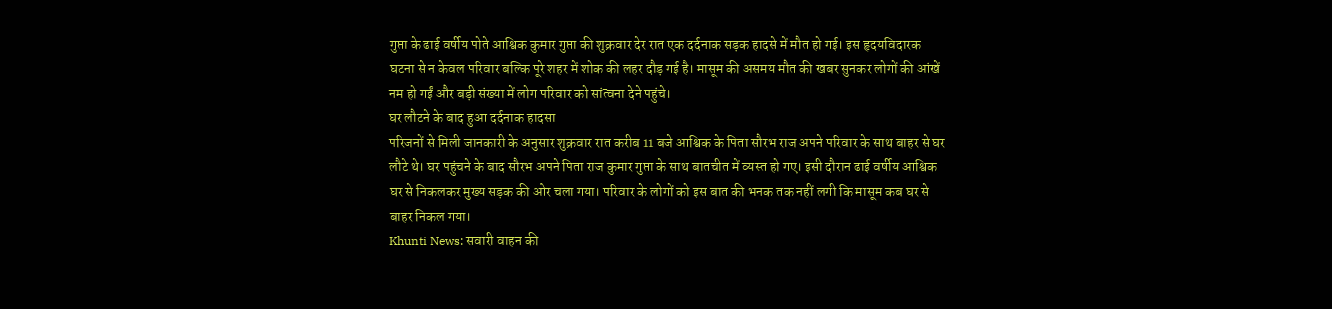गुप्ता के ढाई वर्षीय पोते आश्विक कुमार गुप्ता की शुक्रवार देर रात एक दर्दनाक सड़क हादसे में मौत हो गई। इस हृदयविदारक घटना से न केवल परिवार बल्कि पूरे शहर में शोक की लहर दौड़ गई है। मासूम की असमय मौत की खबर सुनकर लोगों की आंखें नम हो गईं और बड़ी संख्या में लोग परिवार को सांत्वना देने पहुंचे।
घर लौटने के बाद हुआ दर्दनाक हादसा
परिजनों से मिली जानकारी के अनुसार शुक्रवार रात करीब 11 बजे आश्विक के पिता सौरभ राज अपने परिवार के साथ बाहर से घर लौटे थे। घर पहुंचने के बाद सौरभ अपने पिता राज कुमार गुप्ता के साथ बातचीत में व्यस्त हो गए। इसी दौरान ढाई वर्षीय आश्विक घर से निकलकर मुख्य सड़क की ओर चला गया। परिवार के लोगों को इस बात की भनक तक नहीं लगी कि मासूम कब घर से बाहर निकल गया।
Khunti News: सवारी वाहन की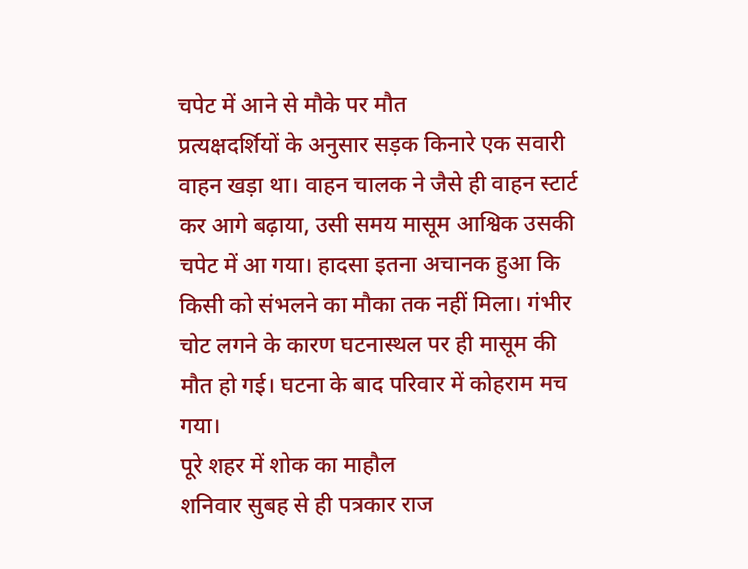चपेट में आने से मौके पर मौत
प्रत्यक्षदर्शियों के अनुसार सड़क किनारे एक सवारी वाहन खड़ा था। वाहन चालक ने जैसे ही वाहन स्टार्ट कर आगे बढ़ाया, उसी समय मासूम आश्विक उसकी चपेट में आ गया। हादसा इतना अचानक हुआ कि किसी को संभलने का मौका तक नहीं मिला। गंभीर चोट लगने के कारण घटनास्थल पर ही मासूम की मौत हो गई। घटना के बाद परिवार में कोहराम मच गया।
पूरे शहर में शोक का माहौल
शनिवार सुबह से ही पत्रकार राज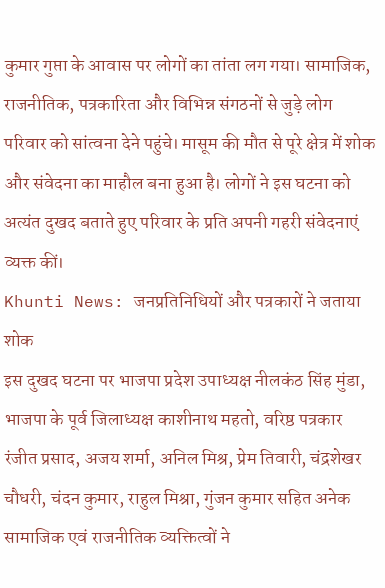कुमार गुप्ता के आवास पर लोगों का तांता लग गया। सामाजिक, राजनीतिक, पत्रकारिता और विभिन्न संगठनों से जुड़े लोग परिवार को सांत्वना देने पहुंचे। मासूम की मौत से पूरे क्षेत्र में शोक और संवेदना का माहौल बना हुआ है। लोगों ने इस घटना को अत्यंत दुखद बताते हुए परिवार के प्रति अपनी गहरी संवेदनाएं व्यक्त कीं।
Khunti News: जनप्रतिनिधियों और पत्रकारों ने जताया शोक
इस दुखद घटना पर भाजपा प्रदेश उपाध्यक्ष नीलकंठ सिंह मुंडा, भाजपा के पूर्व जिलाध्यक्ष काशीनाथ महतो, वरिष्ठ पत्रकार रंजीत प्रसाद, अजय शर्मा, अनिल मिश्र, प्रेम तिवारी, चंद्रशेखर चौधरी, चंदन कुमार, राहुल मिश्रा, गुंजन कुमार सहित अनेक सामाजिक एवं राजनीतिक व्यक्तित्वों ने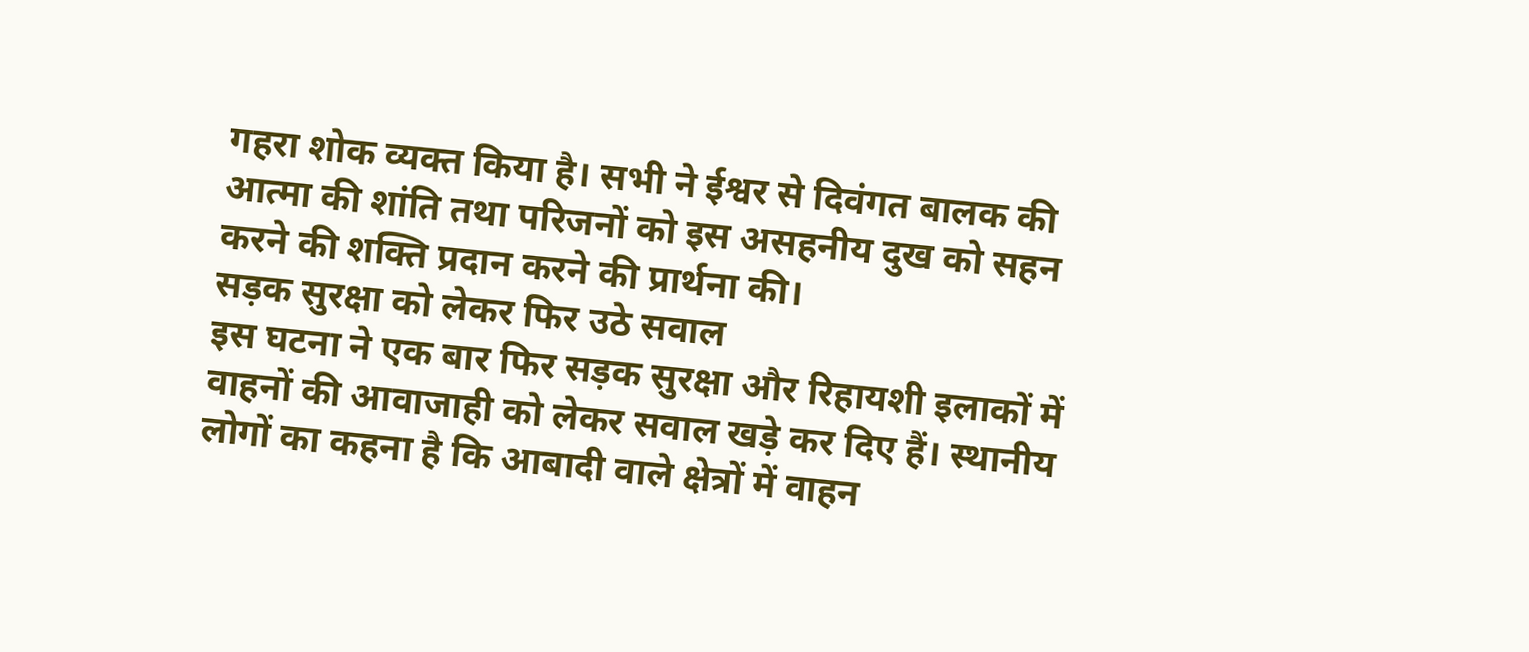गहरा शोक व्यक्त किया है। सभी ने ईश्वर से दिवंगत बालक की आत्मा की शांति तथा परिजनों को इस असहनीय दुख को सहन करने की शक्ति प्रदान करने की प्रार्थना की।
सड़क सुरक्षा को लेकर फिर उठे सवाल
इस घटना ने एक बार फिर सड़क सुरक्षा और रिहायशी इलाकों में वाहनों की आवाजाही को लेकर सवाल खड़े कर दिए हैं। स्थानीय लोगों का कहना है कि आबादी वाले क्षेत्रों में वाहन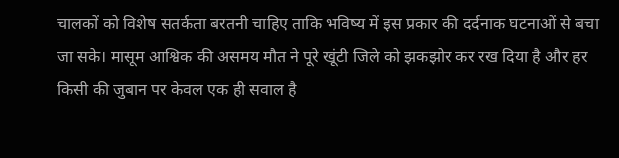चालकों को विशेष सतर्कता बरतनी चाहिए ताकि भविष्य में इस प्रकार की दर्दनाक घटनाओं से बचा जा सके। मासूम आश्विक की असमय मौत ने पूरे खूंटी जिले को झकझोर कर रख दिया है और हर किसी की जुबान पर केवल एक ही सवाल है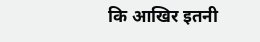कि आखिर इतनी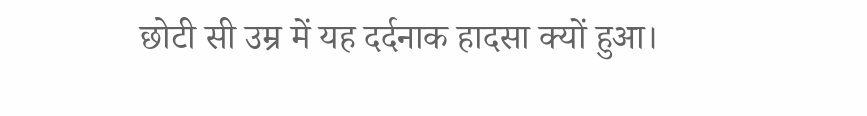छोटी सी उम्र में यह दर्दनाक हादसा क्यों हुआ।